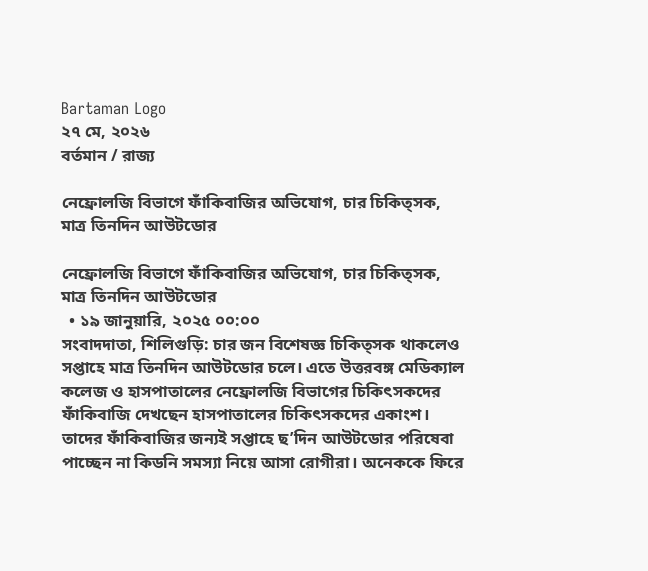Bartaman Logo
২৭ মে, ২০২৬
বর্তমান / রাজ্য

নেফ্রোলজি বিভাগে ফাঁকিবাজির অভিযোগ, চার চিকিত্সক, মাত্র তিনদিন আউটডোর

নেফ্রোলজি বিভাগে ফাঁকিবাজির অভিযোগ, চার চিকিত্সক, মাত্র তিনদিন আউটডোর
  • ১৯ জানুয়ারি, ২০২৫ ০০:০০
সংবাদদাতা, শিলিগুড়ি: চার জন বিশেষজ্ঞ চিকিত্সক থাকলেও সপ্তাহে মাত্র তিনদিন আউটডোর চলে। এতে উত্তরবঙ্গ মেডিক্যাল কলেজ ও হাসপাতালের নেফ্রোলজি বিভাগের চিকিৎসকদের ফাঁকিবাজি দেখছেন হাসপাতালের চিকিৎসকদের একাংশ। তাদের ফাঁকিবাজির জন্যই সপ্তাহে ছ’দিন আউটডোর পরিষেবা পাচ্ছেন না কিডনি সমস্যা নিয়ে আসা রোগীরা। অনেককে ফিরে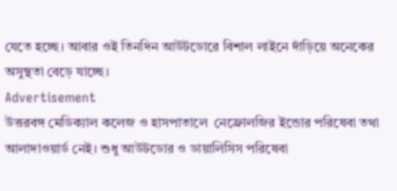যেতে হচ্ছে। আবার ওই তিনদিন আউটডোরে বিশাল লাইনে দাঁড়িয়ে অনেকের অসুস্থতা বেড়ে যাচ্ছে।
Advertisement
উত্তরবঙ্গ মেডিক্যাল কলেজ ও হাসপাতালে  নেফ্রোলজির ইন্ডোর পরিষেবা তথা আলাদাওয়ার্ড নেই। শুধু আউটডোর ও ডায়ালিসিস পরিষেবা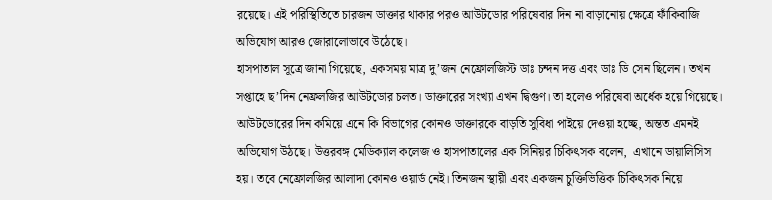রয়েছে। এই পরিস্থিতিতে চারজন ডাক্তার থাকার পরও আউটডোর পরিষেবার দিন না বাড়ানোয় ক্ষেত্রে ফাঁকিবাজি অভিযোগ আরও জোরালোভাবে উঠেছে।
হাসপাতাল সূত্রে জানা গিয়েছে, একসময় মাত্র দু’জন নেফ্রোলজিস্ট ডাঃ চন্দন দত্ত এবং ডাঃ ডি সেন ছিলেন। তখন সপ্তাহে ছ’দিন নেফ্রলজির আউটডোর চলত। ডাক্তারের সংখ্যা এখন দ্বিগুণ। তা হলেও পরিষেবা অর্ধেক হয়ে গিয়েছে।
আউটডোরের দিন কমিয়ে এনে কি বিভাগের কোনও ডাক্তারকে বাড়তি সুবিধা পাইয়ে দেওয়া হচ্ছে, অন্তত এমনই অভিযোগ উঠছে। উত্তরবঙ্গ মেডিক্যাল কলেজ ও হাসপাতালের এক সিনিয়র চিকিৎসক বলেন,  এখানে ডায়ালিসিস হয়। তবে নেফ্রোলজির আলাদা কোনও ওয়ার্ড নেই। তিনজন স্থায়ী এবং একজন চুক্তিভিত্তিক চিকিৎসক নিয়ে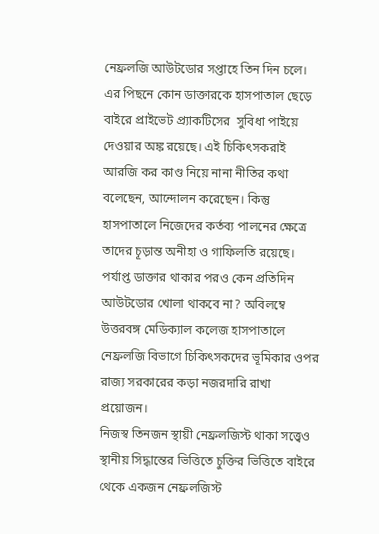নেফ্রলজি আউটডোর সপ্তাহে তিন দিন চলে। এর পিছনে কোন ডাক্তারকে হাসপাতাল ছেড়ে বাইরে প্রাইভেট প্র্যাকটিসের  সুবিধা পাইয়ে দেওয়ার অঙ্ক রয়েছে। এই চিকিৎসকরাই আরজি কর কাণ্ড নিয়ে নানা নীতির কথা বলেছেন, আন্দোলন করেছেন। কিন্তু হাসপাতালে নিজেদের কর্তব্য পালনের ক্ষেত্রে তাদের চূড়ান্ত অনীহা ও গাফিলতি রয়েছে। পর্যাপ্ত ডাক্তার থাকার পরও কেন প্রতিদিন আউটডোর খোলা থাকবে না? অবিলম্বে উত্তরবঙ্গ মেডিক্যাল কলেজ হাসপাতালে নেফ্রলজি বিভাগে চিকিৎসকদের ভূমিকার ওপর রাজ্য সরকারের কড়া নজরদারি রাখা প্রয়োজন।
নিজস্ব তিনজন স্থায়ী নেফ্রলজিস্ট থাকা সত্ত্বেও স্থানীয় সিদ্ধান্তের ভিত্তিতে চুক্তির ভিত্তিতে বাইরে থেকে একজন নেফ্রলজিস্ট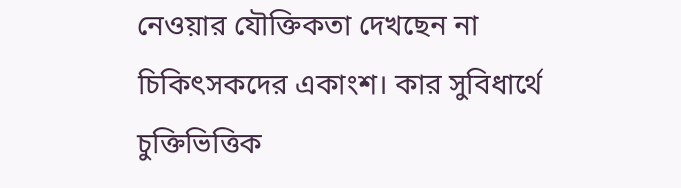নেওয়ার যৌক্তিকতা দেখছেন না চিকিৎসকদের একাংশ। কার সুবিধার্থে চুক্তিভিত্তিক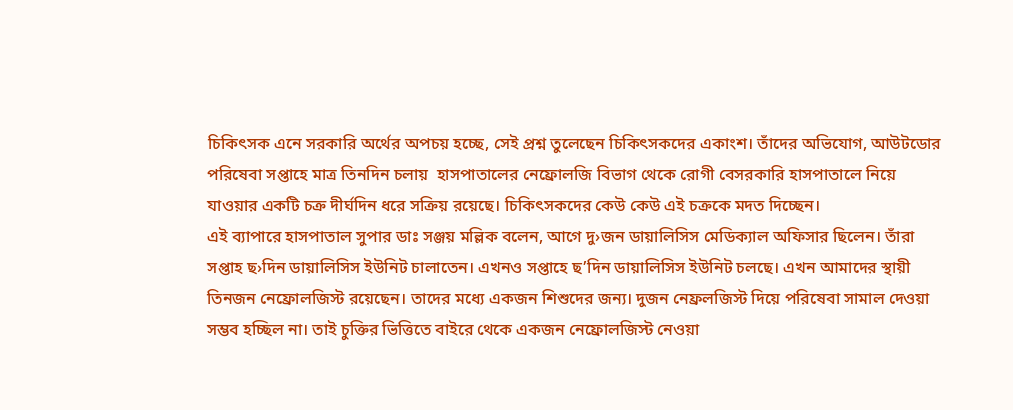চিকিৎসক এনে সরকারি অর্থের অপচয় হচ্ছে, সেই প্রশ্ন তুলেছেন চিকিৎসকদের একাংশ। তাঁদের অভিযোগ, আউটডোর পরিষেবা সপ্তাহে মাত্র তিনদিন চলায়  হাসপাতালের নেফ্রোলজি বিভাগ থেকে রোগী বেসরকারি হাসপাতালে নিয়ে যাওয়ার একটি চক্র দীর্ঘদিন ধরে সক্রিয় রয়েছে। চিকিৎসকদের কেউ কেউ এই চক্রকে মদত দিচ্ছেন।
এই ব্যাপারে হাসপাতাল সুপার ডাঃ সঞ্জয় মল্লিক বলেন, আগে দু›জন ডায়ালিসিস মেডিক্যাল অফিসার ছিলেন। তাঁরা সপ্তাহ ছ›দিন ডায়ালিসিস ইউনিট চালাতেন। এখনও সপ্তাহে ছ’দিন ডায়ালিসিস ইউনিট চলছে। এখন আমাদের স্থায়ী তিনজন নেফ্রোলজিস্ট রয়েছেন। তাদের মধ্যে একজন শিশুদের জন্য। দুজন নেফ্রলজিস্ট দিয়ে পরিষেবা সামাল দেওয়া সম্ভব হচ্ছিল না। তাই চুক্তির ভিত্তিতে বাইরে থেকে একজন নেফ্রোলজিস্ট নেওয়া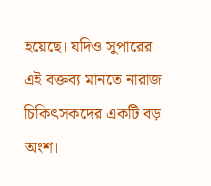হয়েছে। যদিও সুপারের এই বক্তব্য মানতে নারাজ চিকিৎসকদের একটি বড় অংশ।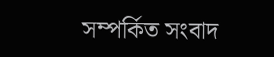সম্পর্কিত সংবাদ